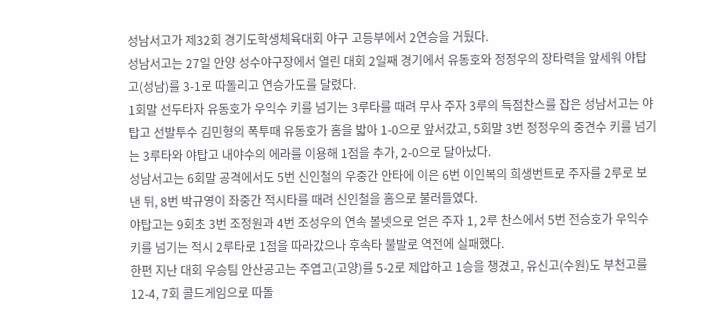성남서고가 제32회 경기도학생체육대회 야구 고등부에서 2연승을 거뒀다.
성남서고는 27일 안양 성수야구장에서 열린 대회 2일째 경기에서 유동호와 정정우의 장타력을 앞세워 야탑고(성남)를 3-1로 따돌리고 연승가도를 달렸다.
1회말 선두타자 유동호가 우익수 키를 넘기는 3루타를 때려 무사 주자 3루의 득점찬스를 잡은 성남서고는 야탑고 선발투수 김민형의 폭투때 유동호가 홈을 밟아 1-0으로 앞서갔고, 5회말 3번 정정우의 중견수 키를 넘기는 3루타와 야탑고 내야수의 에라를 이용해 1점을 추가, 2-0으로 달아났다.
성남서고는 6회말 공격에서도 5번 신인철의 우중간 안타에 이은 6번 이인복의 희생번트로 주자를 2루로 보낸 뒤, 8번 박규영이 좌중간 적시타를 때려 신인철을 홈으로 불러들였다.
야탑고는 9회초 3번 조정원과 4번 조성우의 연속 볼넷으로 얻은 주자 1, 2루 찬스에서 5번 전승호가 우익수 키를 넘기는 적시 2루타로 1점을 따라갔으나 후속타 불발로 역전에 실패했다.
한편 지난 대회 우승팀 안산공고는 주엽고(고양)를 5-2로 제압하고 1승을 챙겼고, 유신고(수원)도 부천고를 12-4, 7회 콜드게임으로 따돌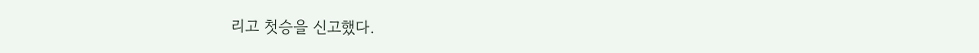리고 첫승을 신고했다.